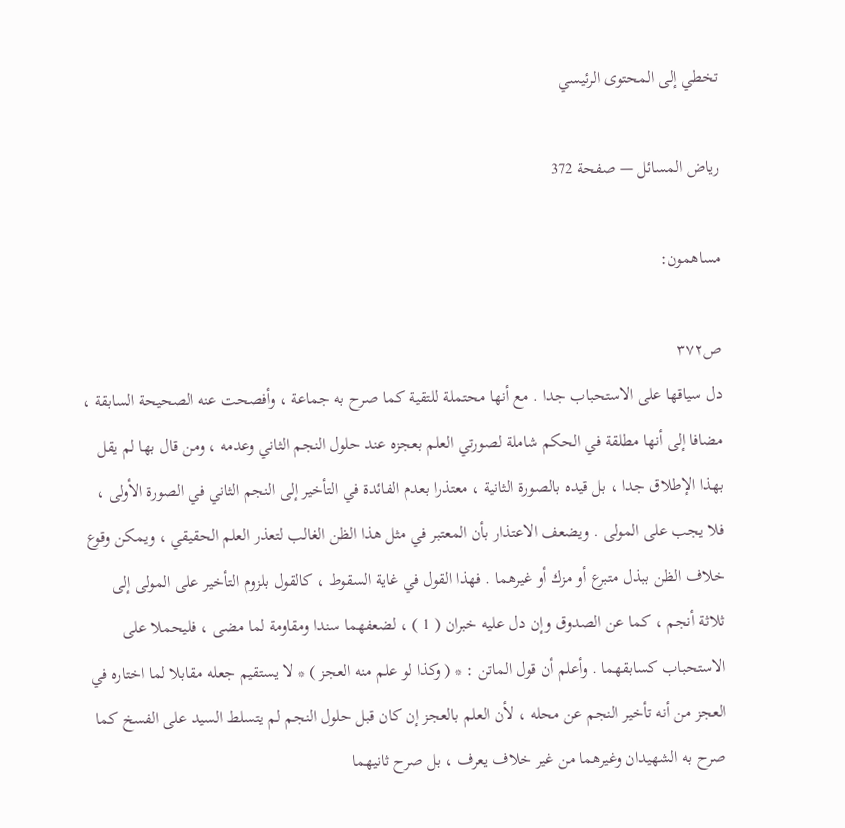تخطي إلى المحتوى الرئيسي

رياض المسائل — صفحة 372

مساهمون:

ص٣٧٢
دل سياقها على الاستحباب جدا . مع أنها محتملة للتقية كما صرح به جماعة ، وأفصحت عنه الصحيحة السابقة ، مضافا إلى أنها مطلقة في الحكم شاملة لصورتي العلم بعجزه عند حلول النجم الثاني وعدمه ، ومن قال بها لم يقل بهذا الإطلاق جدا ، بل قيده بالصورة الثانية ، معتذرا بعدم الفائدة في التأخير إلى النجم الثاني في الصورة الأولى ، فلا يجب على المولى . ويضعف الاعتذار بأن المعتبر في مثل هذا الظن الغالب لتعذر العلم الحقيقي ، ويمكن وقوع خلاف الظن ببذل متبرع أو مزك أو غيرهما . فهذا القول في غاية السقوط ، كالقول بلزوم التأخير على المولى إلى ثلاثة أنجم ، كما عن الصدوق وإن دل عليه خبران ( 1 ) ، لضعفهما سندا ومقاومة لما مضى ، فليحملا على الاستحباب كسابقهما . وأعلم أن قول الماتن : * ( وكذا لو علم منه العجز ) * لا يستقيم جعله مقابلا لما اختاره في العجز من أنه تأخير النجم عن محله ، لأن العلم بالعجز إن كان قبل حلول النجم لم يتسلط السيد على الفسخ كما صرح به الشهيدان وغيرهما من غير خلاف يعرف ، بل صرح ثانيهما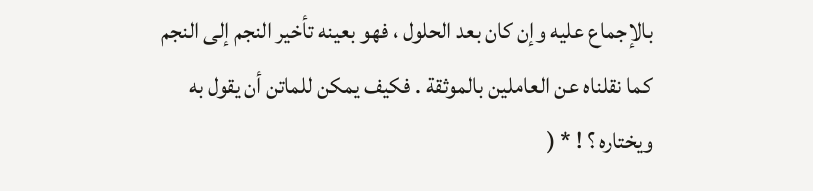بالإجماع عليه وإن كان بعد الحلول ، فهو بعينه تأخير النجم إلى النجم كما نقلناه عن العاملين بالموثقة . فكيف يمكن للماتن أن يقول به ويختاره ؟ ! * (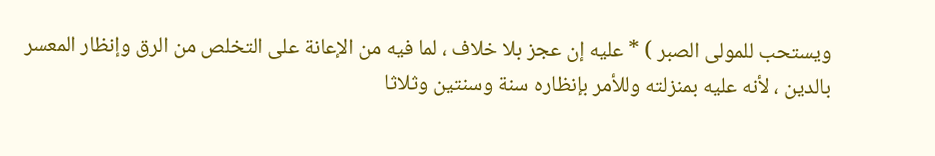ويستحب للمولى الصبر ) * عليه إن عجز بلا خلاف ، لما فيه من الإعانة على التخلص من الرق وإنظار المعسر بالدين ، لأنه عليه بمنزلته وللأمر بإنظاره سنة وسنتين وثلاثا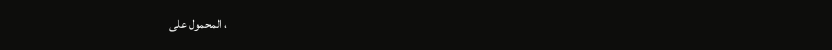، المحمول على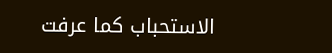الاستحباب كما عرفت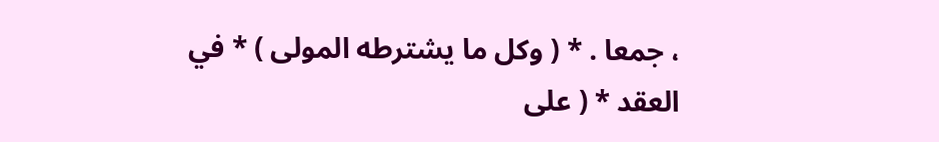، جمعا . * ( وكل ما يشترطه المولى ) * في العقد * ( على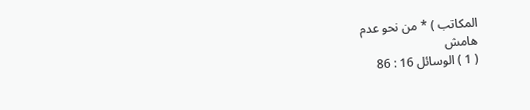المكاتب ) * من نحو عدم
هامش
( 1 ) الوسائل 16 : 86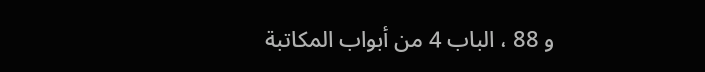و 88 ، الباب 4 من أبواب المكاتبة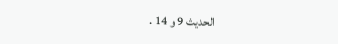الحديث 9 و 14 .